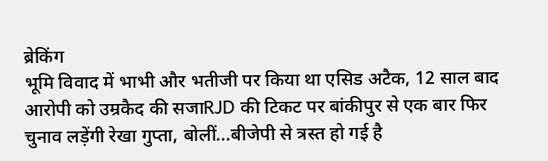ब्रेकिंग
भूमि विवाद में भाभी और भतीजी पर किया था एसिड अटैक, 12 साल बाद आरोपी को उम्रकैद की सजाRJD की टिकट पर बांकीपुर से एक बार फिर चुनाव लड़ेंगी रेखा गुप्ता, बोलीं...बीजेपी से त्रस्त हो गई है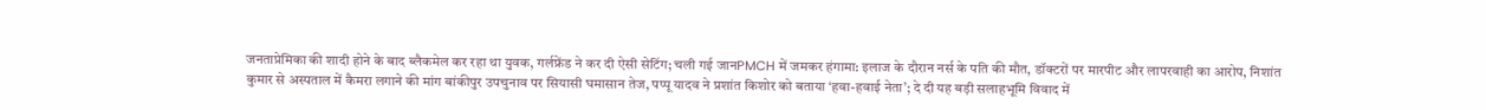जनताप्रेमिका की शादी होने के बाद ब्लैकमेल कर रहा था युवक, गर्लफ्रेंड ने कर दी ऐसी सेटिंग; चली गई जानPMCH में जमकर हंगामा: इलाज के दौरान नर्स के पति की मौत, डॉक्टरों पर मारपीट और लापरवाही का आरोप, निशांत कुमार से अस्पताल में कैमरा लगाने की मांग बांकीपुर उपचुनाव पर सियासी घमासान तेज, पप्पू यादव ने प्रशांत किशोर को बताया ‘हवा-हवाई नेता’; दे दी यह बड़ी सलाहभूमि विवाद में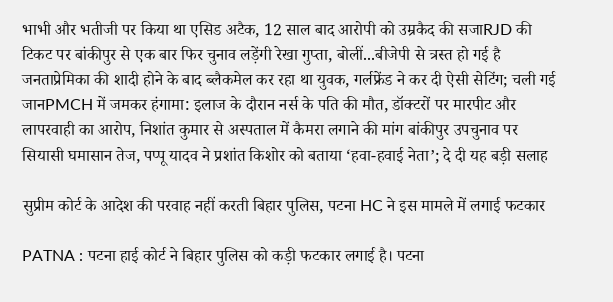भाभी और भतीजी पर किया था एसिड अटैक, 12 साल बाद आरोपी को उम्रकैद की सजाRJD की टिकट पर बांकीपुर से एक बार फिर चुनाव लड़ेंगी रेखा गुप्ता, बोलीं...बीजेपी से त्रस्त हो गई है जनताप्रेमिका की शादी होने के बाद ब्लैकमेल कर रहा था युवक, गर्लफ्रेंड ने कर दी ऐसी सेटिंग; चली गई जानPMCH में जमकर हंगामा: इलाज के दौरान नर्स के पति की मौत, डॉक्टरों पर मारपीट और लापरवाही का आरोप, निशांत कुमार से अस्पताल में कैमरा लगाने की मांग बांकीपुर उपचुनाव पर सियासी घमासान तेज, पप्पू यादव ने प्रशांत किशोर को बताया ‘हवा-हवाई नेता’; दे दी यह बड़ी सलाह

सुप्रीम कोर्ट के आदेश की परवाह नहीं करती बिहार पुलिस, पटना HC ने इस मामले में लगाई फटकार

PATNA : पटना हाई कोर्ट ने बिहार पुलिस को कड़ी फटकार लगाई है। पटना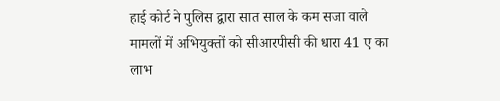हाई कोर्ट ने पुलिस द्वारा सात साल के कम सजा वाले मामलों में अभियुक्तों को सीआरपीसी की धारा 41 ए का लाभ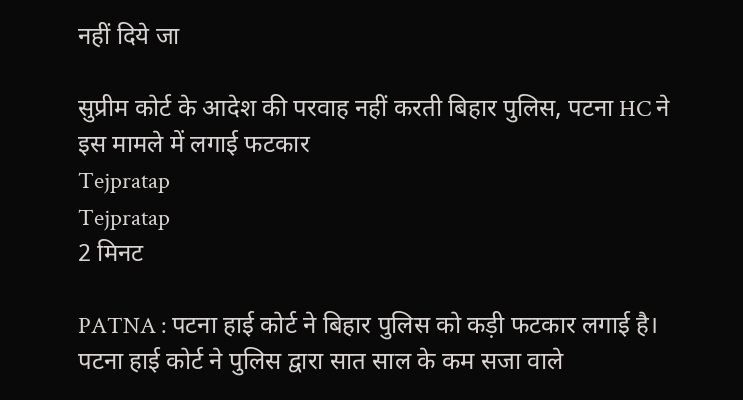नहीं दिये जा

सुप्रीम कोर्ट के आदेश की परवाह नहीं करती बिहार पुलिस, पटना HC ने इस मामले में लगाई फटकार
Tejpratap
Tejpratap
2 मिनट

PATNA : पटना हाई कोर्ट ने बिहार पुलिस को कड़ी फटकार लगाई है। पटना हाई कोर्ट ने पुलिस द्वारा सात साल के कम सजा वाले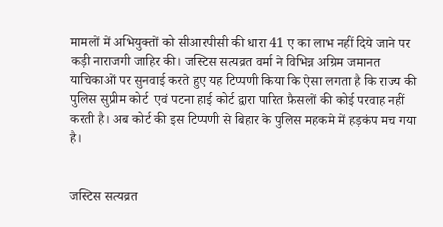मामलों में अभियुक्तों को सीआरपीसी की धारा 41 ए का लाभ नहीं दिये जाने पर कड़ी नाराजगी जाहिर की। जस्टिस सत्यव्रत वर्मा ने विभिन्न अग्रिम जमानत याचिकाओं पर सुनवाई करते हुए यह टिप्पणी किया कि ऐसा लगता है कि राज्य की पुलिस सुप्रीम कोर्ट  एवं पटना हाई कोर्ट द्वारा पारित फ़ैसलों की कोई परवाह नहीं करती है। अब कोर्ट की इस टिप्पणी से बिहार के पुलिस महकमे में हड़कंप मच गया है।


जस्टिस सत्यव्रत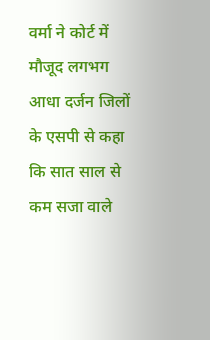वर्मा ने कोर्ट में मौजूद लगभग आधा दर्जन जिलों के एसपी से कहा कि सात साल से कम सजा वाले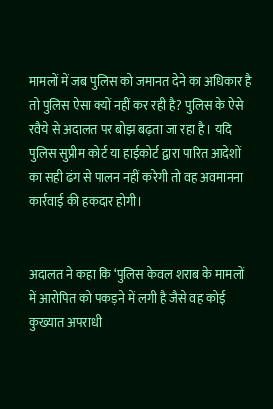मामलों में जब पुलिस को जमानत देने का अधिकार है तो पुलिस ऐसा क्यों नहीं कर रही है? पुलिस के ऐसे रवैये से अदालत पर बोझ बढ़ता जा रहा है। यदि पुलिस सुप्रीम कोर्ट या हाईकोर्ट द्वारा पारित आदेशों का सही ढंग से पालन नहीं करेगी तो वह अवमानना कार्रवाई की हकदार होगी।


अदालत ने कहा कि ‘पुलिस केवल शराब के मामलों में आरोपित को पकड़ने में लगी है जैसे वह कोई कुख्यात अपराधी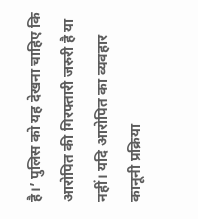है।’ पुलिस को यह देखना चाहिए कि आरोपित की गिरफ्तारी जरुरी है या नहीं। यदि आरोपित का व्यवहार कानूनी प्रक्रिया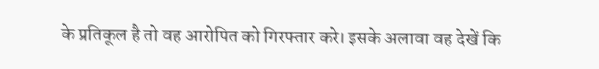के प्रतिकूल है तो वह आरोपित को गिरफ्तार करे। इसके अलावा वह देखें कि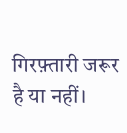गिरफ़्तारी जरूर है या नहीं।